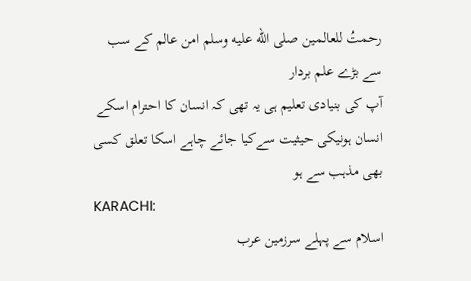رحمتُ للعالمین صلى الله عليه وسلم امن عالم کے سب سے بڑے علم بردار
آپ کی بنیادی تعلیم ہی یہ تھی کہ انسان کا احترام اسکے انسان ہونیکی حیثیت سےکیا جائے چاہے اسکا تعلق کسی بھی مذہب سے ہو
KARACHI:
اسلام سے پہلے سرزمین عرب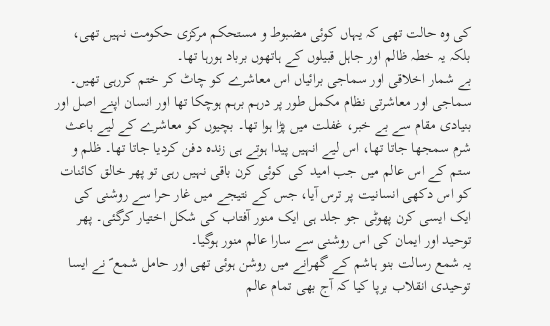کی وہ حالت تھی کہ یہاں کوئی مضبوط و مستحکم مرکزی حکومت نہیں تھی، بلکہ یہ خطہ ظالم اور جاہل قبیلوں کے ہاتھوں برباد ہورہا تھا۔
بے شمار اخلاقی اور سماجی برائیاں اس معاشرے کو چاٹ کر ختم کررہی تھیں۔ سماجی اور معاشرتی نظام مکمل طور پر درہم برہم ہوچکا تھا اور انسان اپنے اصل اور بنیادی مقام سے بے خبر، غفلت میں پڑا ہوا تھا۔ بچیوں کو معاشرے کے لیے باعث شرم سمجھا جاتا تھا، اس لیے انہیں پیدا ہوتے ہی زندہ دفن کردیا جاتا تھا۔ ظلم و ستم کے اس عالم میں جب امید کی کوئی کرن باقی نہیں رہی تو پھر خالق کائنات کو اس دکھی انسانیت پر ترس آیا، جس کے نتیجے میں غار حرا سے روشنی کی ایک ایسی کرن پھوٹی جو جلد ہی ایک منور آفتاب کی شکل اختیار کرگئی۔ پھر توحید اور ایمان کی اس روشنی سے سارا عالم منور ہوگیا۔
یہ شمع رسالت بنو ہاشم کے گھرانے میں روشن ہوئی تھی اور حامل شمع ؐ نے ایسا توحیدی انقلاب برپا کیا کہ آج بھی تمام عالم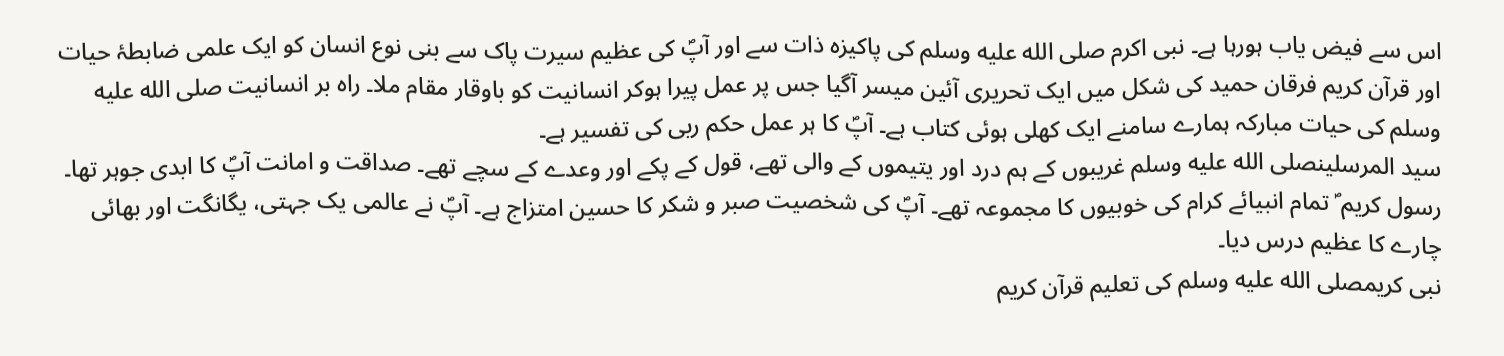اس سے فیض یاب ہورہا ہے۔ نبی اکرم صلى الله عليه وسلم کی پاکیزہ ذات سے اور آپؐ کی عظیم سیرت پاک سے بنی نوع انسان کو ایک علمی ضابطۂ حیات اور قرآن کریم فرقان حمید کی شکل میں ایک تحریری آئین میسر آگیا جس پر عمل پیرا ہوکر انسانیت کو باوقار مقام ملا۔ راہ بر انسانیت صلى الله عليه وسلم کی حیات مبارکہ ہمارے سامنے ایک کھلی ہوئی کتاب ہے۔ آپؐ کا ہر عمل حکم ربی کی تفسیر ہے۔
سید المرسلینصلى الله عليه وسلم غریبوں کے ہم درد اور یتیموں کے والی تھے، قول کے پکے اور وعدے کے سچے تھے۔ صداقت و امانت آپؐ کا ابدی جوہر تھا۔ رسول کریم ؐ تمام انبیائے کرام کی خوبیوں کا مجموعہ تھے۔ آپؐ کی شخصیت صبر و شکر کا حسین امتزاج ہے۔ آپؐ نے عالمی یک جہتی، یگانگت اور بھائی چارے کا عظیم درس دیا۔
نبی کریمصلى الله عليه وسلم کی تعلیم قرآن کریم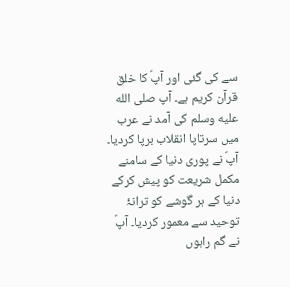سے کی گئی اور آپؐ کا خلق قرآن کریم ہے۔ آپ صلى الله عليه وسلم کی آمد نے عرب میں سرتاپا انقلاب برپا کردیا۔ آپؐ نے پوری دنیا کے سامنے مکمل شریعت کو پیش کرکے دنیا کے ہر گوشے کو ترانۂ توحید سے معمور کردیا۔ آپؐ نے گم راہوں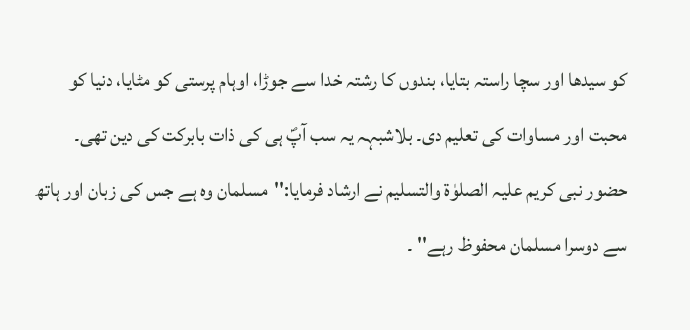کو سیدھا اور سچا راستہ بتایا، بندوں کا رشتہ خدا سے جوڑا، اوہام پرستی کو مٹایا، دنیا کو محبت اور مساوات کی تعلیم دی۔ بلاشبہہ یہ سب آپؐ ہی کی ذات بابرکت کی دین تھی۔
حضور نبی کریم علیہ الصلوٰۃ والتسلیم نے ارشاد فرمایا:''مسلمان وہ ہے جس کی زبان اور ہاتھ سے دوسرا مسلمان محفوظ رہے'' ۔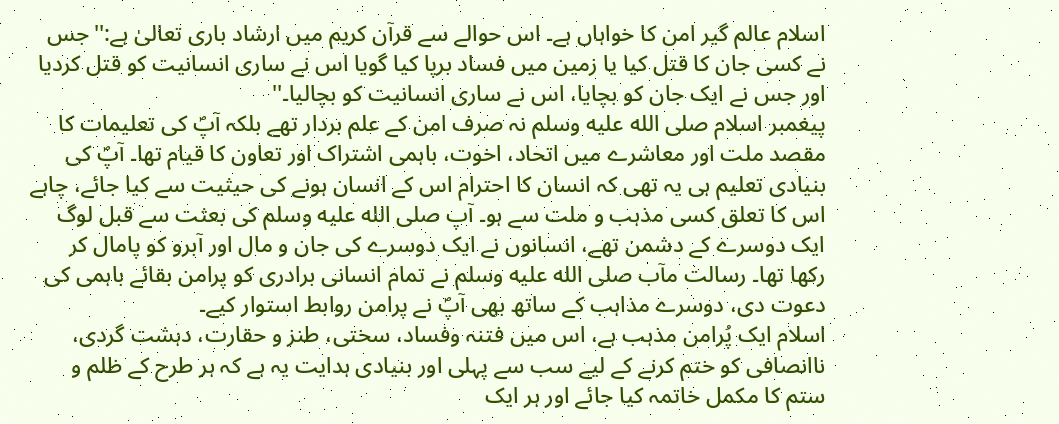اسلام عالم گیر امن کا خواہاں ہے۔ اس حوالے سے قرآن کریم میں ارشاد باری تعالیٰ ہے:''جس نے کسی جان کا قتل کیا یا زمین میں فساد برپا کیا گویا اس نے ساری انسانیت کو قتل کردیا اور جس نے ایک جان کو بچایا، اس نے ساری انسانیت کو بچالیا۔''
پیغمبر اسلام صلى الله عليه وسلم نہ صرف امن کے علم بردار تھے بلکہ آپؐ کی تعلیمات کا مقصد ملت اور معاشرے میں اتحاد، اخوت، باہمی اشتراک اور تعاون کا قیام تھا۔ آپؐ کی بنیادی تعلیم ہی یہ تھی کہ انسان کا احترام اس کے انسان ہونے کی حیثیت سے کیا جائے، چاہے اس کا تعلق کسی مذہب و ملت سے ہو۔ آپ صلى الله عليه وسلم کی بعثت سے قبل لوگ ایک دوسرے کے دشمن تھے، انسانوں نے ایک دوسرے کی جان و مال اور آبرو کو پامال کر رکھا تھا۔ رسالت مآب صلى الله عليه وسلم نے تمام انسانی برادری کو پرامن بقائے باہمی کی دعوت دی، دوسرے مذاہب کے ساتھ بھی آپؐ نے پرامن روابط استوار کیے۔
اسلام ایک پُرامن مذہب ہے، اس میں فتنہ وفساد، سختی، طنز و حقارت، دہشت گردی، ناانصافی کو ختم کرنے کے لیے سب سے پہلی اور بنیادی ہدایت یہ ہے کہ ہر طرح کے ظلم و ستم کا مکمل خاتمہ کیا جائے اور ہر ایک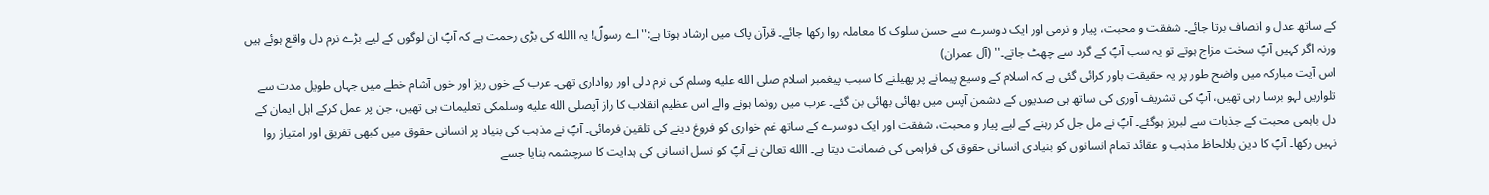کے ساتھ عدل و انصاف برتا جائے۔ شفقت و محبت، پیار و نرمی اور ایک دوسرے سے حسن سلوک کا معاملہ روا رکھا جائے۔ قرآن پاک میں ارشاد ہوتا ہے:''اے رسولؐ! یہ االله کی بڑی رحمت ہے کہ آپؐ ان لوگوں کے لیے بڑے نرم دل واقع ہوئے ہیں ورنہ اگر کہیں آپؐ سخت مزاج ہوتے تو یہ سب آپؐ کے گرد سے چھٹ جاتے۔'' (آل عمران)
اس آیت مبارکہ میں واضح طور پر یہ حقیقت باور کرائی گئی ہے کہ اسلام کے وسیع پیمانے پر پھیلنے کا سبب پیغمبر اسلام صلى الله عليه وسلم کی نرم دلی اور رواداری تھی۔ عرب کے خوں ریز اور خوں آشام خطے میں جہاں طویل مدت سے تلواریں لہو برسا رہی تھیں، آپؐ کی تشریف آوری کی ساتھ ہی صدیوں کے دشمن آپس میں بھائی بھائی بن گئے۔ عرب میں رونما ہونے والے اس عظیم انقلاب کا راز آپصلى الله عليه وسلمکی تعلیمات ہی تھیں، جن پر عمل کرکے اہل ایمان کے دل باہمی محبت کے جذبات سے لبریز ہوگئے۔ آپؐ نے مل جل کر رہنے کے لیے پیار و محبت، شفقت اور ایک دوسرے کے ساتھ غم خواری کو فروغ دینے کی تلقین فرمائی۔ آپؐ نے مذہب کی بنیاد پر انسانی حقوق میں کبھی تفریق اور امتیاز روا نہیں رکھا۔ آپؐ کا دین بلالحاظ مذہب و عقائد تمام انسانوں کو بنیادی انسانی حقوق کی فراہمی کی ضمانت دیتا ہے۔ االله تعالیٰ نے آپؐ کو نسل انسانی کی ہدایت کا سرچشمہ بنایا جسے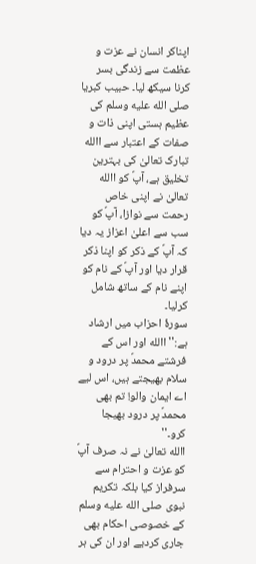اپناکر انسان نے عزت و عظمت سے زندگی بسر کرنا سیکھ لیا۔ حبیب کبریا صلى الله عليه وسلم کی عظیم ہستی اپنی ذات و صفات کے اعتبار سے االله تبارک تعالیٰ کی بہترین تخلیق ہے، آپؐ کو االله تعالیٰ نے اپنی خاص رحمت سے نوازا، آپؐ کو سب سے اعلیٰ اعزاز یہ دیا کہ آپؐ کے ذکر کو اپنا ذکر قرار دیا اور آپؐ کے نام کو اپنے نام کے ساتھ شامل کرلیا۔
سورۂ احزاب میں ارشاد ہے:''االله اور اس کے فرشتے محمدؐ پر درود و سلام بھیجتے ہیں، اس لیے اے ایمان والو! تم بھی محمدؐ پر درود بھیجا کرو۔''
االله تعالیٰ نے نہ صرف آپؐ کو عزت و احترام سے سرفراز کیا بلکہ تکریم نبوی صلى الله عليه وسلم کے خصوصی احکام بھی جاری کردیے اور ان کی ہر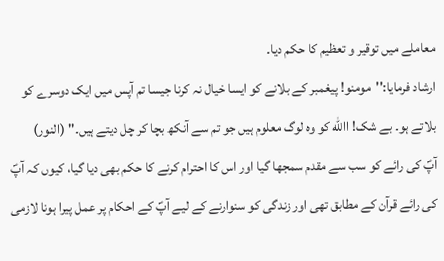معاملے میں توقیر و تعظیم کا حکم دیا۔
ارشاد فرمایا:''مومنو! پیغمبر کے بلانے کو ایسا خیال نہ کرنا جیسا تم آپس میں ایک دوسرے کو بلاتے ہو۔ بے شک! االله کو وہ لوگ معلوم ہیں جو تم سے آنکھ بچا کر چل دیتے ہیں۔'' (النور)
آپؐ کی رائے کو سب سے مقدم سمجھا گیا اور اس کا احترام کرنے کا حکم بھی دیا گیا، کیوں کہ آپؐ کی رائے قرآن کے مطابق تھی اور زندگی کو سنوارنے کے لیے آپؐ کے احکام پر عمل پیرا ہونا لازمی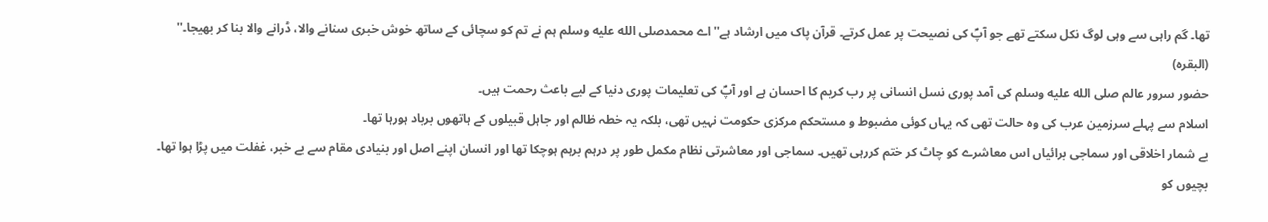تھا۔ گم راہی سے وہی لوگ نکل سکتے تھے جو آپؐ کی نصیحت پر عمل کرتے۔ قرآن پاک میں ارشاد ہے''اے محمدصلى الله عليه وسلم ہم نے تم کو سچائی کے ساتھ خوش خبری سنانے والا، ڈرانے والا بنا کر بھیجا۔'' (البقرہ)
حضور سرور عالم صلى الله عليه وسلم کی آمد پوری نسل انسانی پر رب کریم کا احسان ہے اور آپؐ کی تعلیمات پوری دنیا کے لیے باعث رحمت ہیں۔
اسلام سے پہلے سرزمین عرب کی وہ حالت تھی کہ یہاں کوئی مضبوط و مستحکم مرکزی حکومت نہیں تھی، بلکہ یہ خطہ ظالم اور جاہل قبیلوں کے ہاتھوں برباد ہورہا تھا۔
بے شمار اخلاقی اور سماجی برائیاں اس معاشرے کو چاٹ کر ختم کررہی تھیں۔ سماجی اور معاشرتی نظام مکمل طور پر درہم برہم ہوچکا تھا اور انسان اپنے اصل اور بنیادی مقام سے بے خبر، غفلت میں پڑا ہوا تھا۔ بچیوں کو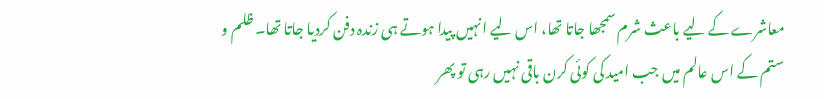معاشرے کے لیے باعث شرم سمجھا جاتا تھا، اس لیے انہیں پیدا ہوتے ہی زندہ دفن کردیا جاتا تھا۔ ظلم و ستم کے اس عالم میں جب امید کی کوئی کرن باقی نہیں رہی تو پھر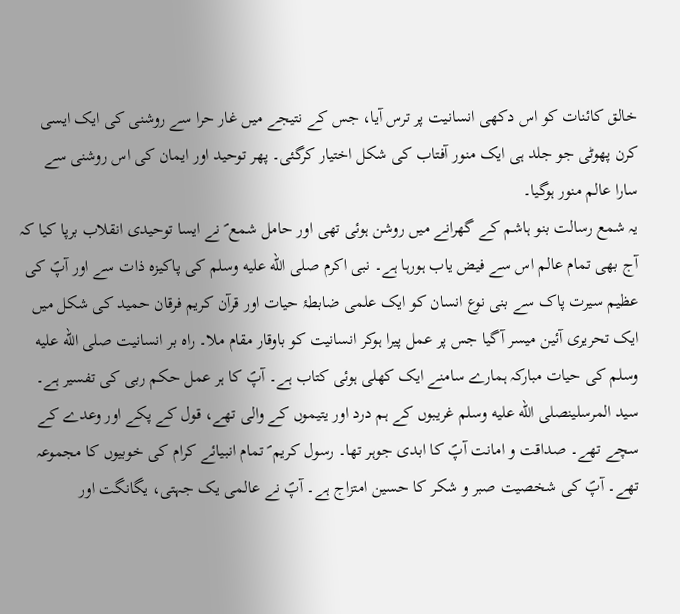خالق کائنات کو اس دکھی انسانیت پر ترس آیا، جس کے نتیجے میں غار حرا سے روشنی کی ایک ایسی کرن پھوٹی جو جلد ہی ایک منور آفتاب کی شکل اختیار کرگئی۔ پھر توحید اور ایمان کی اس روشنی سے سارا عالم منور ہوگیا۔
یہ شمع رسالت بنو ہاشم کے گھرانے میں روشن ہوئی تھی اور حامل شمع ؐ نے ایسا توحیدی انقلاب برپا کیا کہ آج بھی تمام عالم اس سے فیض یاب ہورہا ہے۔ نبی اکرم صلى الله عليه وسلم کی پاکیزہ ذات سے اور آپؐ کی عظیم سیرت پاک سے بنی نوع انسان کو ایک علمی ضابطۂ حیات اور قرآن کریم فرقان حمید کی شکل میں ایک تحریری آئین میسر آگیا جس پر عمل پیرا ہوکر انسانیت کو باوقار مقام ملا۔ راہ بر انسانیت صلى الله عليه وسلم کی حیات مبارکہ ہمارے سامنے ایک کھلی ہوئی کتاب ہے۔ آپؐ کا ہر عمل حکم ربی کی تفسیر ہے۔
سید المرسلینصلى الله عليه وسلم غریبوں کے ہم درد اور یتیموں کے والی تھے، قول کے پکے اور وعدے کے سچے تھے۔ صداقت و امانت آپؐ کا ابدی جوہر تھا۔ رسول کریم ؐ تمام انبیائے کرام کی خوبیوں کا مجموعہ تھے۔ آپؐ کی شخصیت صبر و شکر کا حسین امتزاج ہے۔ آپؐ نے عالمی یک جہتی، یگانگت اور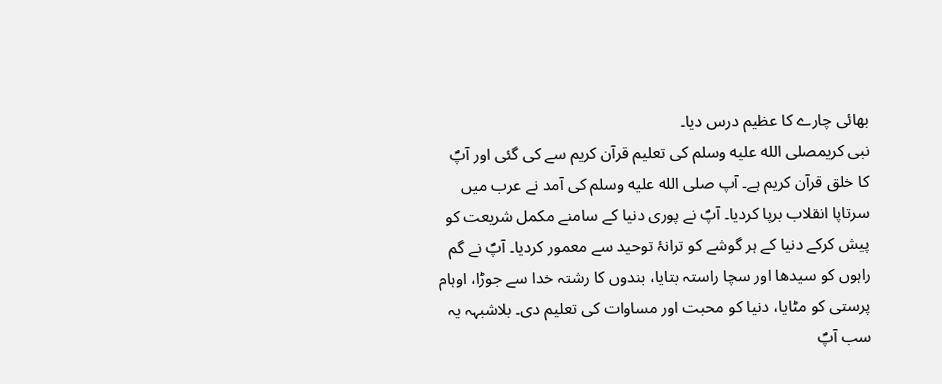بھائی چارے کا عظیم درس دیا۔
نبی کریمصلى الله عليه وسلم کی تعلیم قرآن کریم سے کی گئی اور آپؐ کا خلق قرآن کریم ہے۔ آپ صلى الله عليه وسلم کی آمد نے عرب میں سرتاپا انقلاب برپا کردیا۔ آپؐ نے پوری دنیا کے سامنے مکمل شریعت کو پیش کرکے دنیا کے ہر گوشے کو ترانۂ توحید سے معمور کردیا۔ آپؐ نے گم راہوں کو سیدھا اور سچا راستہ بتایا، بندوں کا رشتہ خدا سے جوڑا، اوہام پرستی کو مٹایا، دنیا کو محبت اور مساوات کی تعلیم دی۔ بلاشبہہ یہ سب آپؐ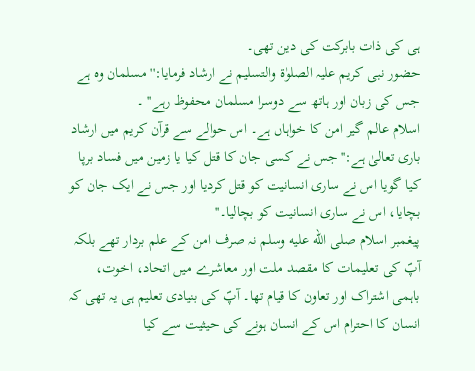ہی کی ذات بابرکت کی دین تھی۔
حضور نبی کریم علیہ الصلوٰۃ والتسلیم نے ارشاد فرمایا:''مسلمان وہ ہے جس کی زبان اور ہاتھ سے دوسرا مسلمان محفوظ رہے'' ۔
اسلام عالم گیر امن کا خواہاں ہے۔ اس حوالے سے قرآن کریم میں ارشاد باری تعالیٰ ہے:''جس نے کسی جان کا قتل کیا یا زمین میں فساد برپا کیا گویا اس نے ساری انسانیت کو قتل کردیا اور جس نے ایک جان کو بچایا، اس نے ساری انسانیت کو بچالیا۔''
پیغمبر اسلام صلى الله عليه وسلم نہ صرف امن کے علم بردار تھے بلکہ آپؐ کی تعلیمات کا مقصد ملت اور معاشرے میں اتحاد، اخوت، باہمی اشتراک اور تعاون کا قیام تھا۔ آپؐ کی بنیادی تعلیم ہی یہ تھی کہ انسان کا احترام اس کے انسان ہونے کی حیثیت سے کیا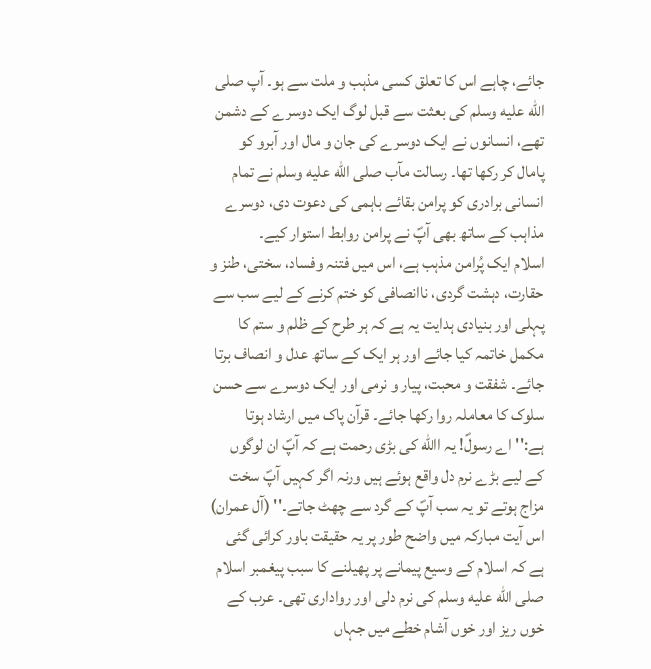جائے، چاہے اس کا تعلق کسی مذہب و ملت سے ہو۔ آپ صلى الله عليه وسلم کی بعثت سے قبل لوگ ایک دوسرے کے دشمن تھے، انسانوں نے ایک دوسرے کی جان و مال اور آبرو کو پامال کر رکھا تھا۔ رسالت مآب صلى الله عليه وسلم نے تمام انسانی برادری کو پرامن بقائے باہمی کی دعوت دی، دوسرے مذاہب کے ساتھ بھی آپؐ نے پرامن روابط استوار کیے۔
اسلام ایک پُرامن مذہب ہے، اس میں فتنہ وفساد، سختی، طنز و حقارت، دہشت گردی، ناانصافی کو ختم کرنے کے لیے سب سے پہلی اور بنیادی ہدایت یہ ہے کہ ہر طرح کے ظلم و ستم کا مکمل خاتمہ کیا جائے اور ہر ایک کے ساتھ عدل و انصاف برتا جائے۔ شفقت و محبت، پیار و نرمی اور ایک دوسرے سے حسن سلوک کا معاملہ روا رکھا جائے۔ قرآن پاک میں ارشاد ہوتا ہے:''اے رسولؐ! یہ االله کی بڑی رحمت ہے کہ آپؐ ان لوگوں کے لیے بڑے نرم دل واقع ہوئے ہیں ورنہ اگر کہیں آپؐ سخت مزاج ہوتے تو یہ سب آپؐ کے گرد سے چھٹ جاتے۔'' (آل عمران)
اس آیت مبارکہ میں واضح طور پر یہ حقیقت باور کرائی گئی ہے کہ اسلام کے وسیع پیمانے پر پھیلنے کا سبب پیغمبر اسلام صلى الله عليه وسلم کی نرم دلی اور رواداری تھی۔ عرب کے خوں ریز اور خوں آشام خطے میں جہاں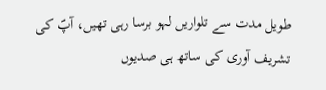طویل مدت سے تلواریں لہو برسا رہی تھیں، آپؐ کی تشریف آوری کی ساتھ ہی صدیوں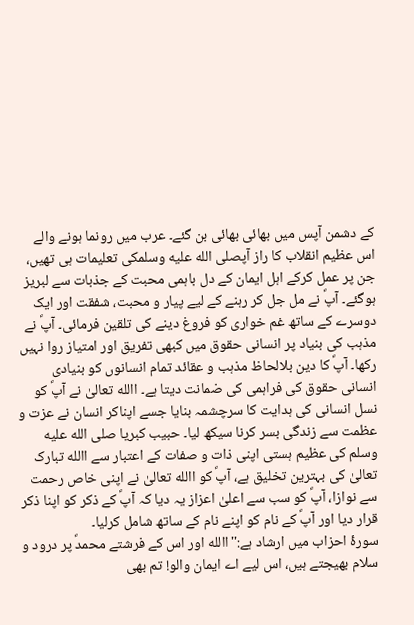کے دشمن آپس میں بھائی بھائی بن گئے۔ عرب میں رونما ہونے والے اس عظیم انقلاب کا راز آپصلى الله عليه وسلمکی تعلیمات ہی تھیں، جن پر عمل کرکے اہل ایمان کے دل باہمی محبت کے جذبات سے لبریز ہوگئے۔ آپؐ نے مل جل کر رہنے کے لیے پیار و محبت، شفقت اور ایک دوسرے کے ساتھ غم خواری کو فروغ دینے کی تلقین فرمائی۔ آپؐ نے مذہب کی بنیاد پر انسانی حقوق میں کبھی تفریق اور امتیاز روا نہیں رکھا۔ آپؐ کا دین بلالحاظ مذہب و عقائد تمام انسانوں کو بنیادی انسانی حقوق کی فراہمی کی ضمانت دیتا ہے۔ االله تعالیٰ نے آپؐ کو نسل انسانی کی ہدایت کا سرچشمہ بنایا جسے اپناکر انسان نے عزت و عظمت سے زندگی بسر کرنا سیکھ لیا۔ حبیب کبریا صلى الله عليه وسلم کی عظیم ہستی اپنی ذات و صفات کے اعتبار سے االله تبارک تعالیٰ کی بہترین تخلیق ہے، آپؐ کو االله تعالیٰ نے اپنی خاص رحمت سے نوازا، آپؐ کو سب سے اعلیٰ اعزاز یہ دیا کہ آپؐ کے ذکر کو اپنا ذکر قرار دیا اور آپؐ کے نام کو اپنے نام کے ساتھ شامل کرلیا۔
سورۂ احزاب میں ارشاد ہے:''االله اور اس کے فرشتے محمدؐ پر درود و سلام بھیجتے ہیں، اس لیے اے ایمان والو! تم بھی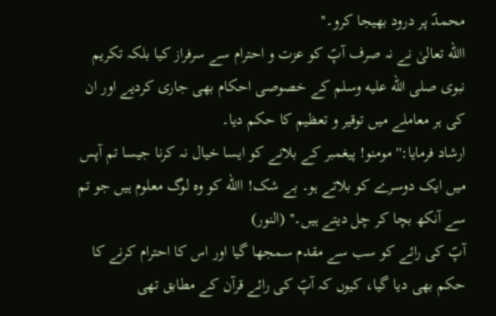محمدؐ پر درود بھیجا کرو۔''
االله تعالیٰ نے نہ صرف آپؐ کو عزت و احترام سے سرفراز کیا بلکہ تکریم نبوی صلى الله عليه وسلم کے خصوصی احکام بھی جاری کردیے اور ان کی ہر معاملے میں توقیر و تعظیم کا حکم دیا۔
ارشاد فرمایا:''مومنو! پیغمبر کے بلانے کو ایسا خیال نہ کرنا جیسا تم آپس میں ایک دوسرے کو بلاتے ہو۔ بے شک! االله کو وہ لوگ معلوم ہیں جو تم سے آنکھ بچا کر چل دیتے ہیں۔'' (النور)
آپؐ کی رائے کو سب سے مقدم سمجھا گیا اور اس کا احترام کرنے کا حکم بھی دیا گیا، کیوں کہ آپؐ کی رائے قرآن کے مطابق تھی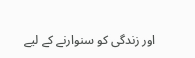اور زندگی کو سنوارنے کے لیے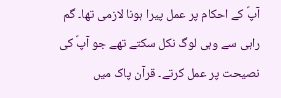آپؐ کے احکام پر عمل پیرا ہونا لازمی تھا۔ گم راہی سے وہی لوگ نکل سکتے تھے جو آپؐ کی نصیحت پر عمل کرتے۔ قرآن پاک میں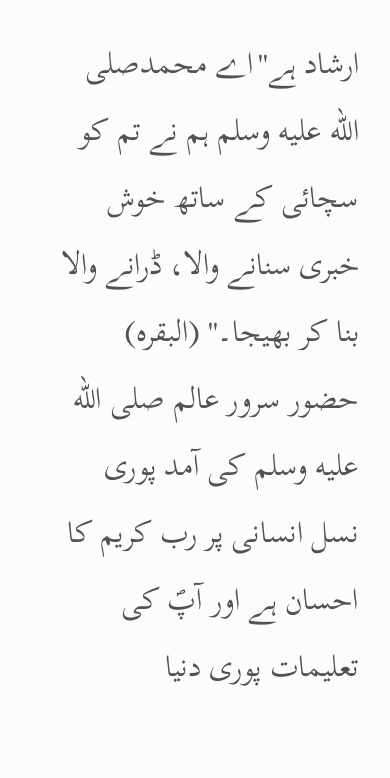ارشاد ہے''اے محمدصلى الله عليه وسلم ہم نے تم کو سچائی کے ساتھ خوش خبری سنانے والا، ڈرانے والا بنا کر بھیجا۔'' (البقرہ)
حضور سرور عالم صلى الله عليه وسلم کی آمد پوری نسل انسانی پر رب کریم کا احسان ہے اور آپؐ کی تعلیمات پوری دنیا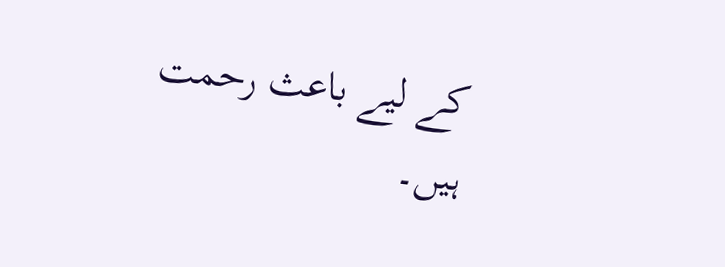کے لیے باعث رحمت ہیں۔